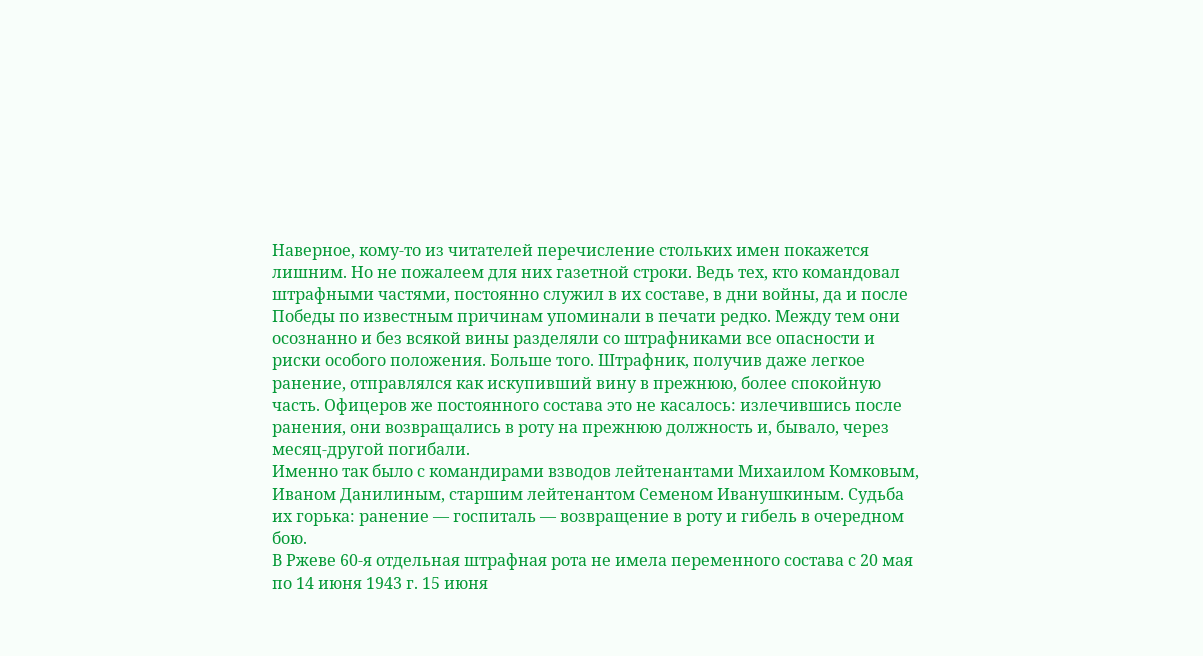Наверное, кому-то из читателей перечисление стольких имен покажется лишним. Но не пожалеем для них газетной строки. Ведь тех, кто командовал штрафными частями, постоянно служил в их составе, в дни войны, да и после Победы по известным причинам упоминали в печати редко. Между тем они осознанно и без всякой вины разделяли со штрафниками все опасности и риски особого положения. Больше того. Штрафник, получив даже легкое ранение, отправлялся как искупивший вину в прежнюю, более спокойную часть. Офицеров же постоянного состава это не касалось: излечившись после ранения, они возвращались в роту на прежнюю должность и, бывало, через месяц-другой погибали.
Именно так было с командирами взводов лейтенантами Михаилом Комковым, Иваном Данилиным, старшим лейтенантом Семеном Иванушкиным. Судьба их горька: ранение — госпиталь — возвращение в роту и гибель в очередном бою.
В Ржеве 60-я отдельная штрафная рота не имела переменного состава с 20 мая по 14 июня 1943 г. 15 июня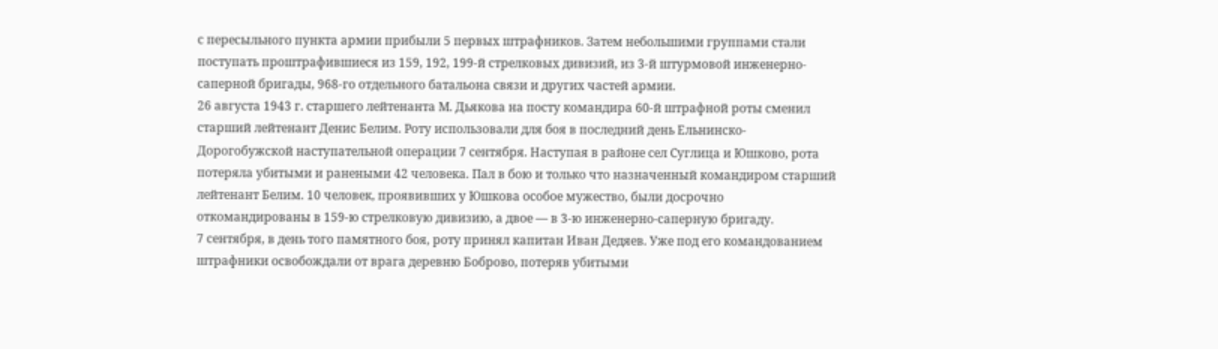с пересыльного пункта армии прибыли 5 первых штрафников. Затем небольшими группами стали поступать проштрафившиеся из 159, 192, 199-й стрелковых дивизий, из 3-й штурмовой инженерно-саперной бригады, 968-го отдельного батальона связи и других частей армии.
26 августа 1943 г. старшего лейтенанта М. Дьякова на посту командира 60-й штрафной роты сменил старший лейтенант Денис Белим. Роту использовали для боя в последний день Ельнинско-Дорогобужской наступательной операции 7 сентября. Наступая в районе сел Суглица и Юшково, рота потеряла убитыми и ранеными 42 человека. Пал в бою и только что назначенный командиром старший лейтенант Белим. 10 человек, проявивших у Юшкова особое мужество, были досрочно откомандированы в 159-ю стрелковую дивизию, а двое — в 3-ю инженерно-саперную бригаду.
7 сентября, в день того памятного боя, роту принял капитан Иван Дедяев. Уже под его командованием штрафники освобождали от врага деревню Боброво, потеряв убитыми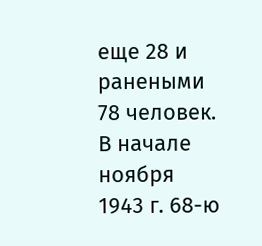еще 28 и ранеными 78 человек.
В начале ноября 1943 г. 68-ю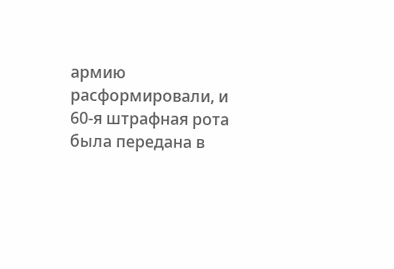армию расформировали, и 60-я штрафная рота была передана в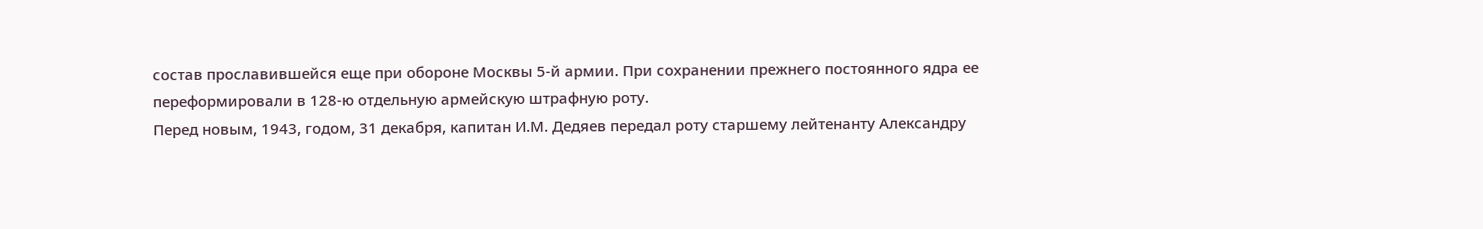состав прославившейся еще при обороне Москвы 5-й армии. При сохранении прежнего постоянного ядра ее переформировали в 128-ю отдельную армейскую штрафную роту.
Перед новым, 1943, годом, 31 декабря, капитан И.М. Дедяев передал роту старшему лейтенанту Александру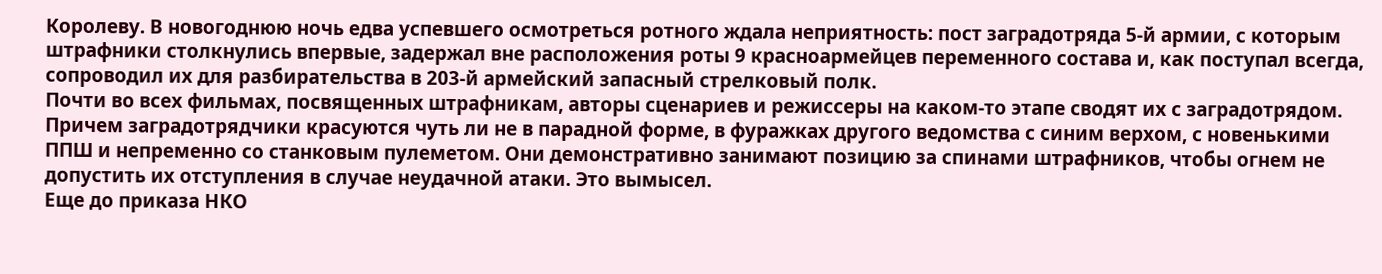Королеву. В новогоднюю ночь едва успевшего осмотреться ротного ждала неприятность: пост заградотряда 5-й армии, с которым штрафники столкнулись впервые, задержал вне расположения роты 9 красноармейцев переменного состава и, как поступал всегда, сопроводил их для разбирательства в 203-й армейский запасный стрелковый полк.
Почти во всех фильмах, посвященных штрафникам, авторы сценариев и режиссеры на каком-то этапе сводят их с заградотрядом. Причем заградотрядчики красуются чуть ли не в парадной форме, в фуражках другого ведомства с синим верхом, с новенькими ППШ и непременно со станковым пулеметом. Они демонстративно занимают позицию за спинами штрафников, чтобы огнем не допустить их отступления в случае неудачной атаки. Это вымысел.
Еще до приказа НКО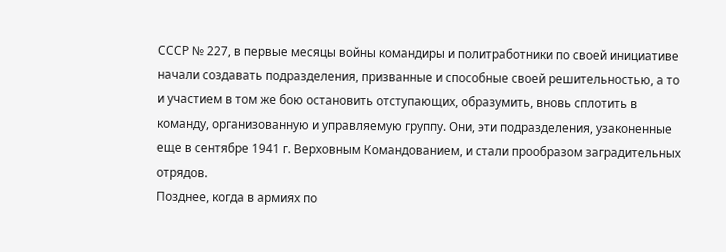СССР № 227, в первые месяцы войны командиры и политработники по своей инициативе начали создавать подразделения, призванные и способные своей решительностью, а то и участием в том же бою остановить отступающих, образумить, вновь сплотить в команду, организованную и управляемую группу. Они, эти подразделения, узаконенные еще в сентябре 1941 г. Верховным Командованием, и стали прообразом заградительных отрядов.
Позднее, когда в армиях по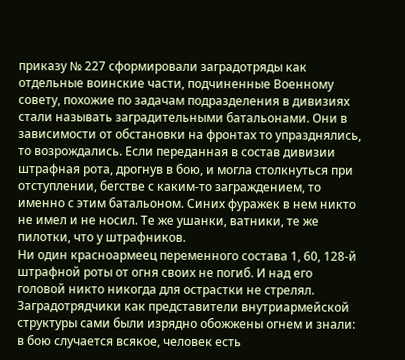приказу № 227 сформировали заградотряды как отдельные воинские части, подчиненные Военному совету, похожие по задачам подразделения в дивизиях стали называть заградительными батальонами. Они в зависимости от обстановки на фронтах то упразднялись, то возрождались. Если переданная в состав дивизии штрафная рота, дрогнув в бою, и могла столкнуться при отступлении, бегстве с каким-то заграждением, то именно с этим батальоном. Синих фуражек в нем никто не имел и не носил. Те же ушанки, ватники, те же пилотки, что у штрафников.
Ни один красноармеец переменного состава 1, 60, 128-й штрафной роты от огня своих не погиб. И над его головой никто никогда для острастки не стрелял. Заградотрядчики как представители внутриармейской структуры сами были изрядно обожжены огнем и знали: в бою случается всякое, человек есть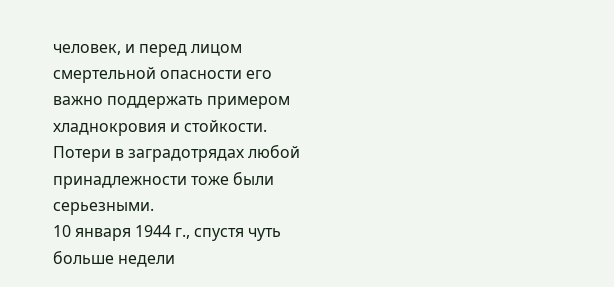человек, и перед лицом смертельной опасности его важно поддержать примером хладнокровия и стойкости. Потери в заградотрядах любой принадлежности тоже были серьезными.
10 января 1944 г., спустя чуть больше недели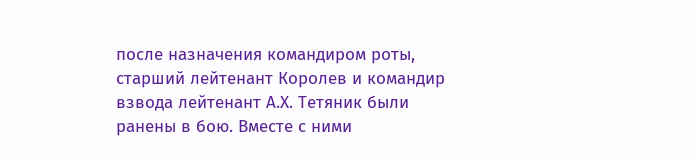после назначения командиром роты, старший лейтенант Королев и командир взвода лейтенант А.Х. Тетяник были ранены в бою. Вместе с ними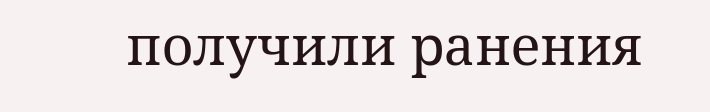получили ранения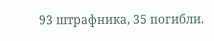93 штрафника, 35 погибли.